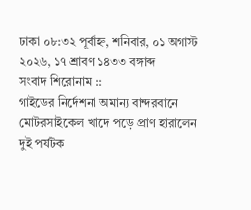ঢাকা ০৮:৩২ পূর্বাহ্ন, শনিবার, ০১ অগাস্ট ২০২৬, ১৭ শ্রাবণ ১৪৩৩ বঙ্গাব্দ
সংবাদ শিরোনাম ::
গাইডের নির্দেশনা অমান্য বান্দরবানে মোটরসাইকেল খাদে পড়ে প্রাণ হারালেন দুই পর্যটক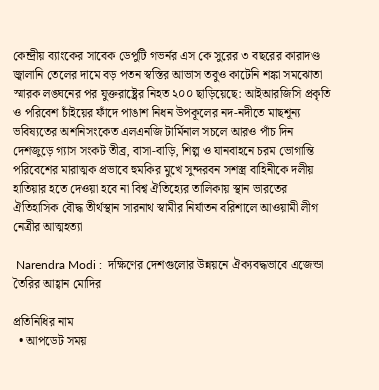কেন্দ্রীয় ব্যাংকের সাবেক ডেপুটি গভর্নর এস কে সুরের ৩ বছরের কারাদণ্ড জ্বালানি তেলের দামে বড় পতন স্বস্তির আভাস তবুও কাটেনি শঙ্কা সমঝোতা স্মারক লঙ্ঘনের পর যুক্তরাষ্ট্রের নিহত ২০০ ছাড়িয়েছে: আইআরজিসি প্রকৃতি ও পরিবেশ চাঁইয়ের ফাঁদে পাঙাশ নিধন উপকূলের নদ-নদীতে মাছশূন্য ভবিষ্যতের অশনিসংকেত এলএনজি টার্মিনাল সচলে আরও পাঁচ দিন দেশজুড়ে গ্যাস সংকট তীব্র, বাসা-বাড়ি, শিল্প ও যানবাহনে চরম ভোগান্তি পরিবেশের মারাত্মক প্রভাবে হুমকির মুখে সুন্দরবন সশস্ত্র বাহিনীকে দলীয় হাতিয়ার হতে দেওয়া হবে না বিশ্ব ঐতিহ্যের তালিকায় স্থান ভারতের ঐতিহাসিক বৌদ্ধ তীর্থস্থান সারনাথ স্বামীর নির্যাতন বরিশালে আওয়ামী লীগ নেত্রীর আত্মহত্যা

 Narendra Modi :  দক্ষিণের দেশগুলোর উন্নয়নে ঐক্যবদ্ধভাবে এজেন্ডা তৈরির আহ্বান মোদির

প্রতিনিধির নাম
  • আপডেট সময়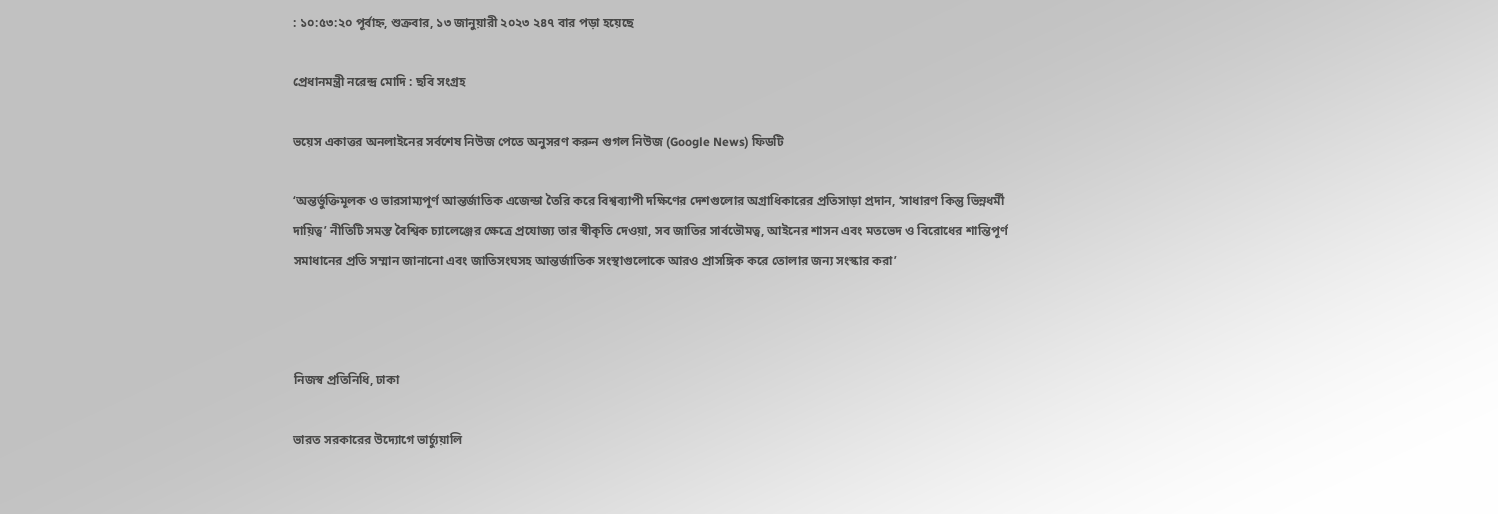: ১০:৫৩:২০ পূর্বাহ্ন, শুক্রবার, ১৩ জানুয়ারী ২০২৩ ২৪৭ বার পড়া হয়েছে

প্রেধানমন্ত্রী নরেন্দ্র মোদি : ছবি সংগ্রহ

ভয়েস একাত্তর অনলাইনের সর্বশেষ নিউজ পেতে অনুসরণ করুন গুগল নিউজ (Google News) ফিডটি

‘অন্তর্ভুক্তিমূলক ও ভারসাম্যপূর্ণ আন্তর্জাতিক এজেন্ডা তৈরি করে বিশ্বব্যাপী দক্ষিণের দেশগুলোর অগ্রাধিকারের প্রতিসাড়া প্রদান, ‘সাধারণ কিন্তু ভিন্নধর্মী দায়িত্ব’ নীতিটি সমস্ত বৈশ্বিক চ্যালেঞ্জের ক্ষেত্রে প্রযোজ্য তার স্বীকৃতি দেওয়া, সব জাতির সার্বভৌমত্ব, আইনের শাসন এবং মতভেদ ও বিরোধের শান্তিপূর্ণ সমাধানের প্রতি সম্মান জানানো এবং জাতিসংঘসহ আন্তর্জাতিক সংস্থাগুলোকে আরও প্রাসঙ্গিক করে তোলার জন্য সংস্কার করা’



নিজস্ব প্রতিনিধি, ঢাকা

ভারত সরকারের উদ্যোগে ভার্চ্যুয়ালি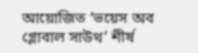আয়োজিত ‘ভয়েস অব গ্লোবাল সাউথ’ শীর্ষ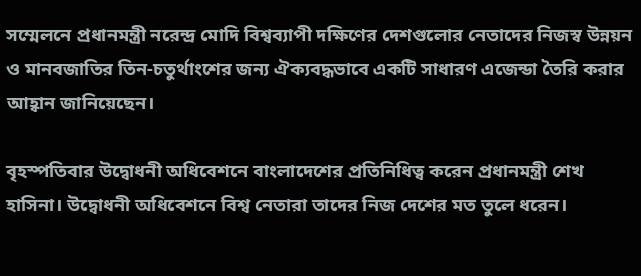সম্মেলনে প্রধানমন্ত্রী নরেন্দ্র মোদি বিশ্বব্যাপী দক্ষিণের দেশগুলোর নেতাদের নিজস্ব উন্নয়ন ও মানবজাতির তিন-চতুর্থাংশের জন্য ঐক্যবদ্ধভাবে একটি সাধারণ এজেন্ডা তৈরি করার আহ্বান জানিয়েছেন।

বৃহস্পতিবার উদ্বোধনী অধিবেশনে বাংলাদেশের প্রতিনিধিত্ব করেন প্রধানমন্ত্রী শেখ হাসিনা। উদ্বোধনী অধিবেশনে বিশ্ব নেতারা তাদের নিজ দেশের মত তুলে ধরেন।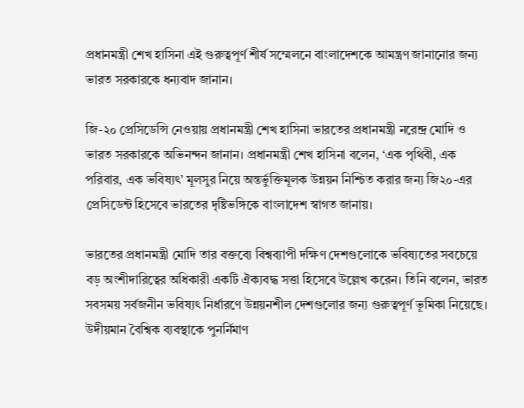প্রধানমন্ত্রী শেখ হাসিনা এই গুরুত্বপূর্ণ শীর্ষ সম্মেলনে বাংলাদেশকে আমন্ত্রণ জানানোর জন্য ভারত সরকারকে ধন্যবাদ জানান।

জি-২০ প্রেসিডেন্সি নেওয়ায় প্রধানমন্ত্রী শেখ হাসিনা ভারতের প্রধানমন্ত্রী নরেন্দ্র মোদি ও ভারত সরকারকে অভিনন্দন জানান। প্রধানমন্ত্রী শেখ হাসিনা বলেন, ‘এক পৃথিবী, এক পরিবার, এক ভবিষ্যৎ’ মূলসুর নিয়ে অন্তর্ভুক্তিমূলক উন্নয়ন নিশ্চিত করার জন্য জি২০-এর প্রেসিডেন্ট হিসেবে ভারতের দৃষ্টিভঙ্গিকে বাংলাদেশ স্বাগত জানায়।

ভারতের প্রধানমন্ত্রী মোদি তার বক্তব্যে বিশ্বব্যাপী দক্ষিণ দেশগুলোকে ভবিষ্যতের সবচেয়ে বড় অংশীদারিত্বের অধিকারী একটি ঐক্যবদ্ধ সত্তা হিসেবে উল্লেখ করেন। তিনি বলেন, ভারত সবসময় সর্বজনীন ভবিষ্যৎ নির্ধারণে উন্নয়নশীল দেশগুলোর জন্য গুরুত্বপূর্ণ ভূমিকা নিয়েছে। উদীয়মান বৈশ্বিক ব্যবস্থাকে পুনর্নিমাণ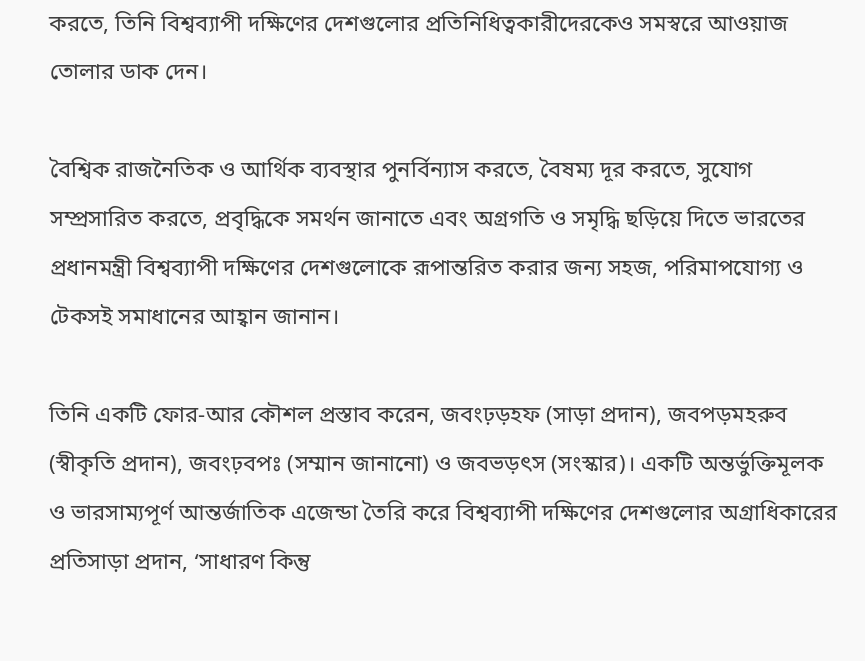করতে, তিনি বিশ্বব্যাপী দক্ষিণের দেশগুলোর প্রতিনিধিত্বকারীদেরকেও সমস্বরে আওয়াজ তোলার ডাক দেন।

বৈশ্বিক রাজনৈতিক ও আর্থিক ব্যবস্থার পুনর্বিন্যাস করতে, বৈষম্য দূর করতে, সুযোগ সম্প্রসারিত করতে, প্রবৃদ্ধিকে সমর্থন জানাতে এবং অগ্রগতি ও সমৃদ্ধি ছড়িয়ে দিতে ভারতের প্রধানমন্ত্রী বিশ্বব্যাপী দক্ষিণের দেশগুলোকে রূপান্তরিত করার জন্য সহজ, পরিমাপযোগ্য ও টেকসই সমাধানের আহ্বান জানান।

তিনি একটি ফোর-আর কৌশল প্রস্তাব করেন, জবংঢ়ড়হফ (সাড়া প্রদান), জবপড়মহরুব (স্বীকৃতি প্রদান), জবংঢ়বপঃ (সম্মান জানানো) ও জবভড়ৎস (সংস্কার)। একটি অন্তর্ভুক্তিমূলক ও ভারসাম্যপূর্ণ আন্তর্জাতিক এজেন্ডা তৈরি করে বিশ্বব্যাপী দক্ষিণের দেশগুলোর অগ্রাধিকারের প্রতিসাড়া প্রদান, ‘সাধারণ কিন্তু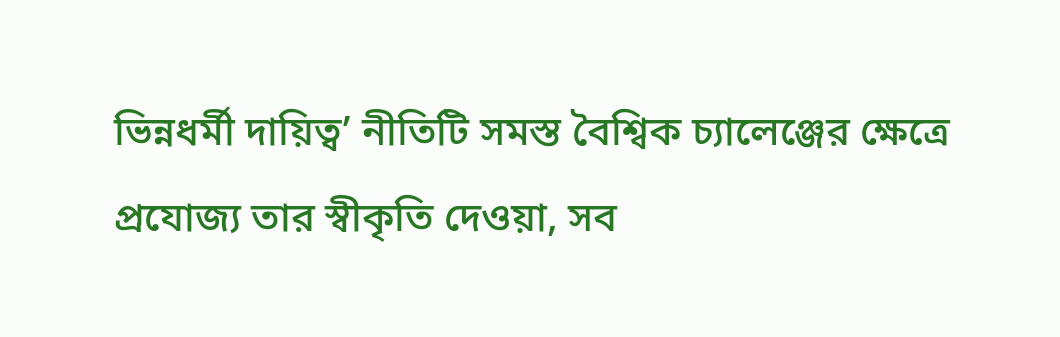ভিন্নধর্মী দায়িত্ব’ নীতিটি সমস্ত বৈশ্বিক চ্যালেঞ্জের ক্ষেত্রে প্রযোজ্য তার স্বীকৃতি দেওয়া, সব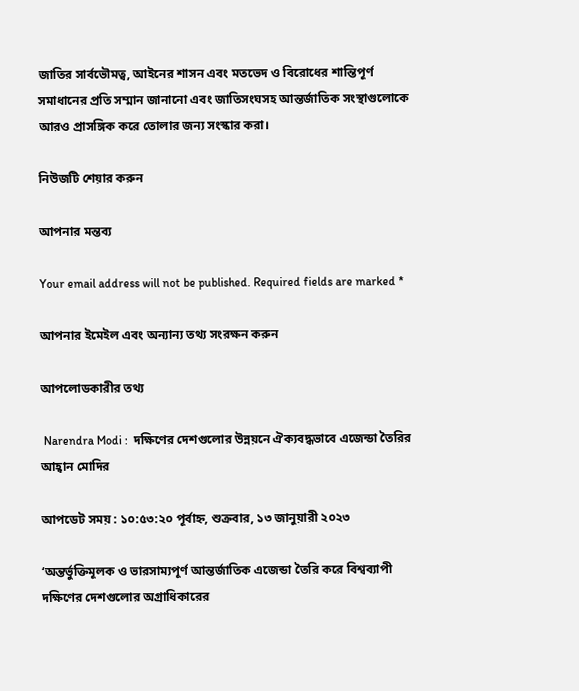জাতির সার্বভৌমত্ব, আইনের শাসন এবং মতভেদ ও বিরোধের শান্তিপূর্ণ সমাধানের প্রতি সম্মান জানানো এবং জাতিসংঘসহ আন্তর্জাতিক সংস্থাগুলোকে আরও প্রাসঙ্গিক করে তোলার জন্য সংস্কার করা।

নিউজটি শেয়ার করুন

আপনার মন্তব্য

Your email address will not be published. Required fields are marked *

আপনার ইমেইল এবং অন্যান্য তথ্য সংরক্ষন করুন

আপলোডকারীর তথ্য

 Narendra Modi :  দক্ষিণের দেশগুলোর উন্নয়নে ঐক্যবদ্ধভাবে এজেন্ডা তৈরির আহ্বান মোদির

আপডেট সময় : ১০:৫৩:২০ পূর্বাহ্ন, শুক্রবার, ১৩ জানুয়ারী ২০২৩

‘অন্তর্ভুক্তিমূলক ও ভারসাম্যপূর্ণ আন্তর্জাতিক এজেন্ডা তৈরি করে বিশ্বব্যাপী দক্ষিণের দেশগুলোর অগ্রাধিকারের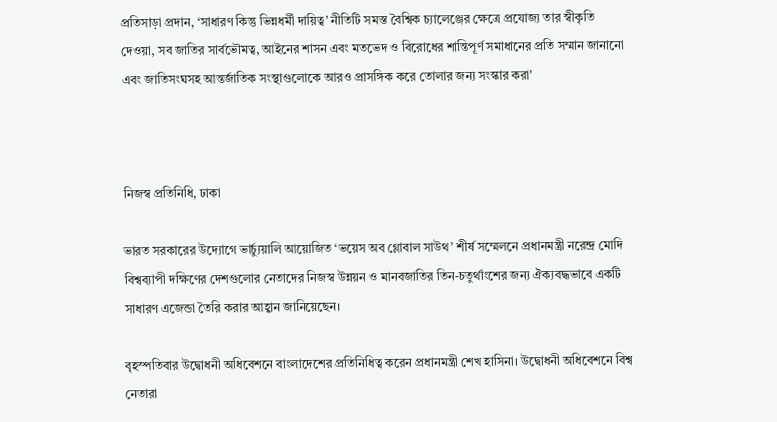প্রতিসাড়া প্রদান, ‘সাধারণ কিন্তু ভিন্নধর্মী দায়িত্ব’ নীতিটি সমস্ত বৈশ্বিক চ্যালেঞ্জের ক্ষেত্রে প্রযোজ্য তার স্বীকৃতি দেওয়া, সব জাতির সার্বভৌমত্ব, আইনের শাসন এবং মতভেদ ও বিরোধের শান্তিপূর্ণ সমাধানের প্রতি সম্মান জানানো এবং জাতিসংঘসহ আন্তর্জাতিক সংস্থাগুলোকে আরও প্রাসঙ্গিক করে তোলার জন্য সংস্কার করা’



নিজস্ব প্রতিনিধি, ঢাকা

ভারত সরকারের উদ্যোগে ভার্চ্যুয়ালি আয়োজিত ‘ভয়েস অব গ্লোবাল সাউথ’ শীর্ষ সম্মেলনে প্রধানমন্ত্রী নরেন্দ্র মোদি বিশ্বব্যাপী দক্ষিণের দেশগুলোর নেতাদের নিজস্ব উন্নয়ন ও মানবজাতির তিন-চতুর্থাংশের জন্য ঐক্যবদ্ধভাবে একটি সাধারণ এজেন্ডা তৈরি করার আহ্বান জানিয়েছেন।

বৃহস্পতিবার উদ্বোধনী অধিবেশনে বাংলাদেশের প্রতিনিধিত্ব করেন প্রধানমন্ত্রী শেখ হাসিনা। উদ্বোধনী অধিবেশনে বিশ্ব নেতারা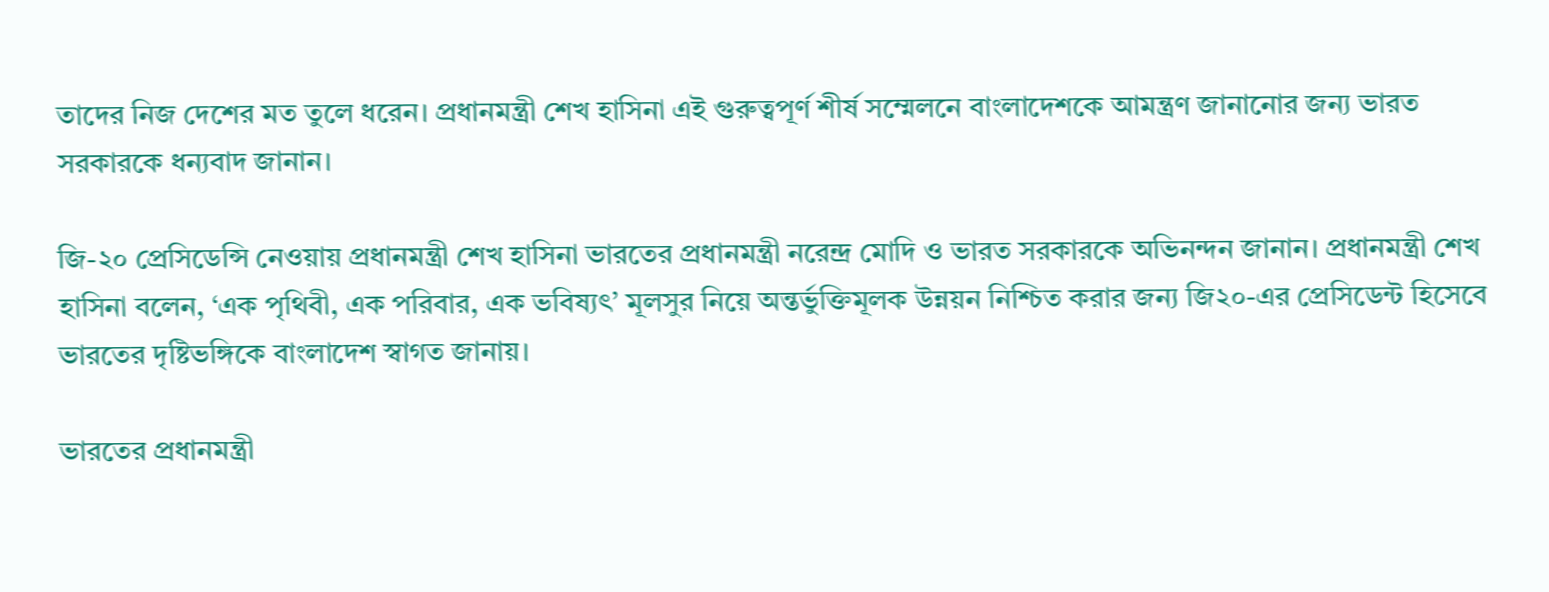তাদের নিজ দেশের মত তুলে ধরেন। প্রধানমন্ত্রী শেখ হাসিনা এই গুরুত্বপূর্ণ শীর্ষ সম্মেলনে বাংলাদেশকে আমন্ত্রণ জানানোর জন্য ভারত সরকারকে ধন্যবাদ জানান।

জি-২০ প্রেসিডেন্সি নেওয়ায় প্রধানমন্ত্রী শেখ হাসিনা ভারতের প্রধানমন্ত্রী নরেন্দ্র মোদি ও ভারত সরকারকে অভিনন্দন জানান। প্রধানমন্ত্রী শেখ হাসিনা বলেন, ‘এক পৃথিবী, এক পরিবার, এক ভবিষ্যৎ’ মূলসুর নিয়ে অন্তর্ভুক্তিমূলক উন্নয়ন নিশ্চিত করার জন্য জি২০-এর প্রেসিডেন্ট হিসেবে ভারতের দৃষ্টিভঙ্গিকে বাংলাদেশ স্বাগত জানায়।

ভারতের প্রধানমন্ত্রী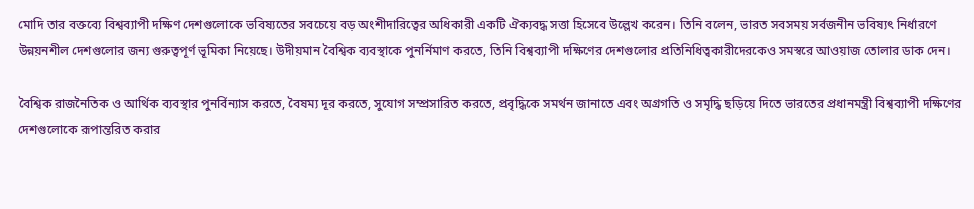মোদি তার বক্তব্যে বিশ্বব্যাপী দক্ষিণ দেশগুলোকে ভবিষ্যতের সবচেয়ে বড় অংশীদারিত্বের অধিকারী একটি ঐক্যবদ্ধ সত্তা হিসেবে উল্লেখ করেন। তিনি বলেন, ভারত সবসময় সর্বজনীন ভবিষ্যৎ নির্ধারণে উন্নয়নশীল দেশগুলোর জন্য গুরুত্বপূর্ণ ভূমিকা নিয়েছে। উদীয়মান বৈশ্বিক ব্যবস্থাকে পুনর্নিমাণ করতে, তিনি বিশ্বব্যাপী দক্ষিণের দেশগুলোর প্রতিনিধিত্বকারীদেরকেও সমস্বরে আওয়াজ তোলার ডাক দেন।

বৈশ্বিক রাজনৈতিক ও আর্থিক ব্যবস্থার পুনর্বিন্যাস করতে, বৈষম্য দূর করতে, সুযোগ সম্প্রসারিত করতে, প্রবৃদ্ধিকে সমর্থন জানাতে এবং অগ্রগতি ও সমৃদ্ধি ছড়িয়ে দিতে ভারতের প্রধানমন্ত্রী বিশ্বব্যাপী দক্ষিণের দেশগুলোকে রূপান্তরিত করার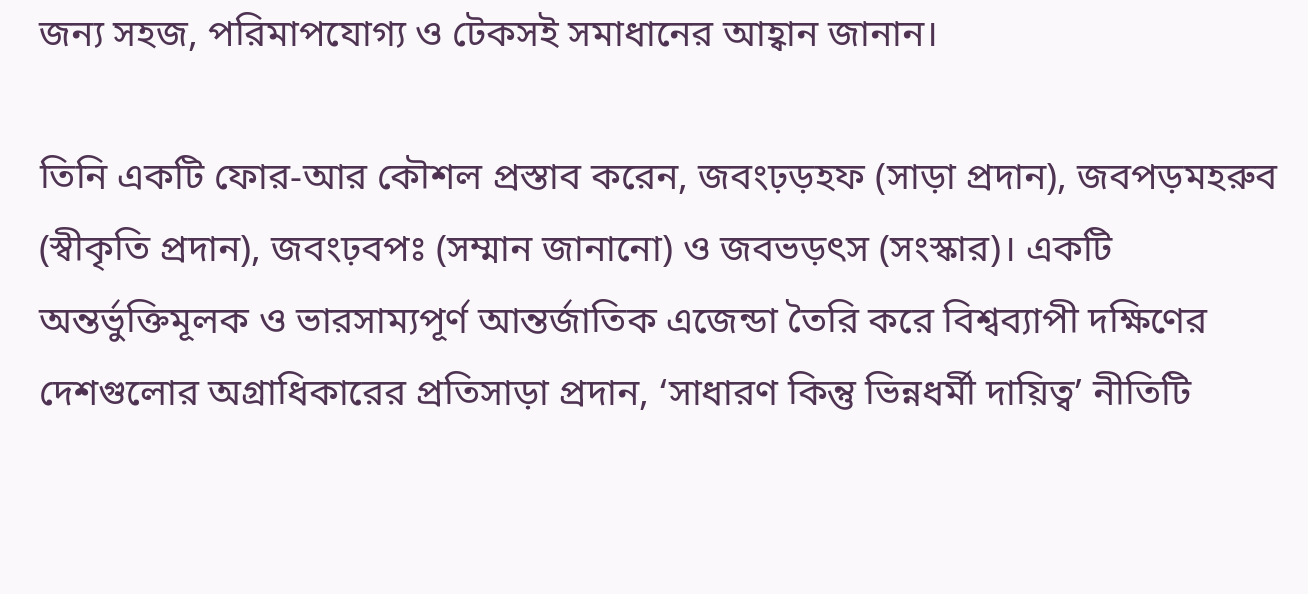জন্য সহজ, পরিমাপযোগ্য ও টেকসই সমাধানের আহ্বান জানান।

তিনি একটি ফোর-আর কৌশল প্রস্তাব করেন, জবংঢ়ড়হফ (সাড়া প্রদান), জবপড়মহরুব (স্বীকৃতি প্রদান), জবংঢ়বপঃ (সম্মান জানানো) ও জবভড়ৎস (সংস্কার)। একটি অন্তর্ভুক্তিমূলক ও ভারসাম্যপূর্ণ আন্তর্জাতিক এজেন্ডা তৈরি করে বিশ্বব্যাপী দক্ষিণের দেশগুলোর অগ্রাধিকারের প্রতিসাড়া প্রদান, ‘সাধারণ কিন্তু ভিন্নধর্মী দায়িত্ব’ নীতিটি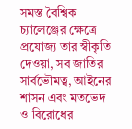সমস্ত বৈশ্বিক চ্যালেঞ্জের ক্ষেত্রে প্রযোজ্য তার স্বীকৃতি দেওয়া, সব জাতির সার্বভৌমত্ব, আইনের শাসন এবং মতভেদ ও বিরোধের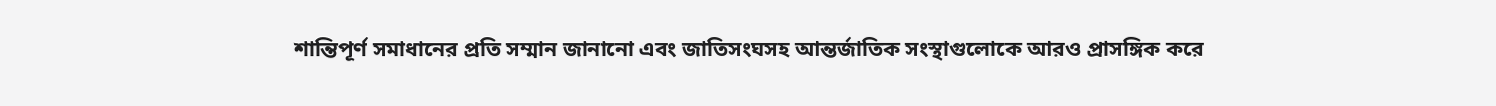শান্তিপূর্ণ সমাধানের প্রতি সম্মান জানানো এবং জাতিসংঘসহ আন্তর্জাতিক সংস্থাগুলোকে আরও প্রাসঙ্গিক করে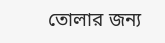তোলার জন্য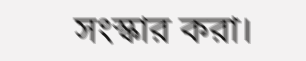সংস্কার করা।